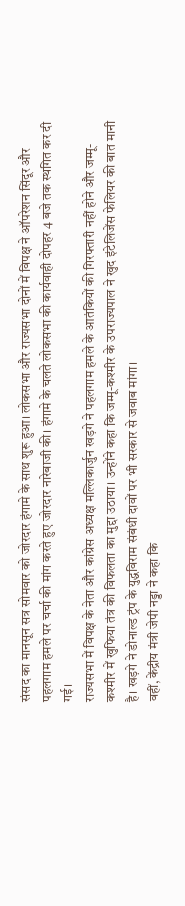संसद का मानसून सत्र सोमवार को जोरदार हंगामे के साथ शुरू हुआ। लोकसभा और राज्यसभा दोनों में विपक्ष ने ऑपरेशन सिंदूर और पहलगाम हमले पर चर्चा की मांग करते हुए जोरदार नारेबाजी की। हंगामे के चलते लोकसभा की कार्यवाही दोपहर 4 बजे तक स्थगित कर दी गई।
राज्यसभा में विपक्ष के नेता और कांग्रेस अध्यक्ष मल्लिकार्जुन खड़गे ने पहलगाम हमले के आतंकियों की गिरफ्तारी नहीं होने और जम्मू-कश्मीर में खुफिया तंत्र की विफलता का मुद्दा उठाया। उन्होंने कहा कि जम्मू-कश्मीर के उपराज्यपाल ने खुद इंटेलिजेंस फेलियर की बात मानी है। खड़गे ने डोनाल्ड ट्रंप के युद्धविराम संबंधी दावों पर भी सरकार से जवाब मांगा।
वहीं, केंद्रीय मंत्री जेपी नड्डा ने कहा कि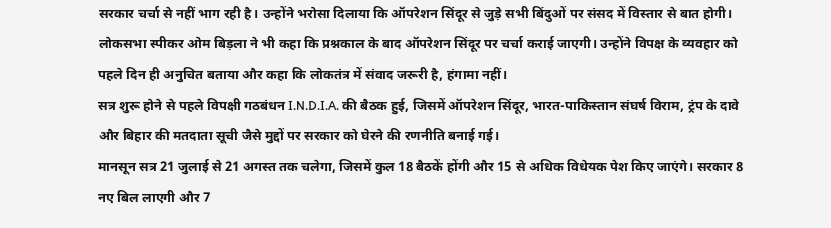सरकार चर्चा से नहीं भाग रही है। उन्होंने भरोसा दिलाया कि ऑपरेशन सिंदूर से जुड़े सभी बिंदुओं पर संसद में विस्तार से बात होगी।
लोकसभा स्पीकर ओम बिड़ला ने भी कहा कि प्रश्नकाल के बाद ऑपरेशन सिंदूर पर चर्चा कराई जाएगी। उन्होंने विपक्ष के व्यवहार को पहले दिन ही अनुचित बताया और कहा कि लोकतंत्र में संवाद जरूरी है, हंगामा नहीं।
सत्र शुरू होने से पहले विपक्षी गठबंधन I.N.D.I.A. की बैठक हुई, जिसमें ऑपरेशन सिंदूर, भारत-पाकिस्तान संघर्ष विराम, ट्रंप के दावे और बिहार की मतदाता सूची जैसे मुद्दों पर सरकार को घेरने की रणनीति बनाई गई।
मानसून सत्र 21 जुलाई से 21 अगस्त तक चलेगा, जिसमें कुल 18 बैठकें होंगी और 15 से अधिक विधेयक पेश किए जाएंगे। सरकार 8 नए बिल लाएगी और 7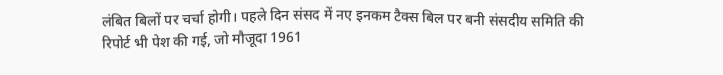लंबित बिलों पर चर्चा होगी। पहले दिन संसद में नए इनकम टैक्स बिल पर बनी संसदीय समिति की रिपोर्ट भी पेश की गई, जो मौजूदा 1961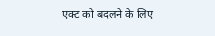एक्ट को बदलने के लिए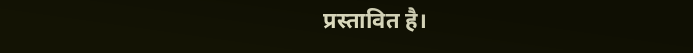प्रस्तावित है।